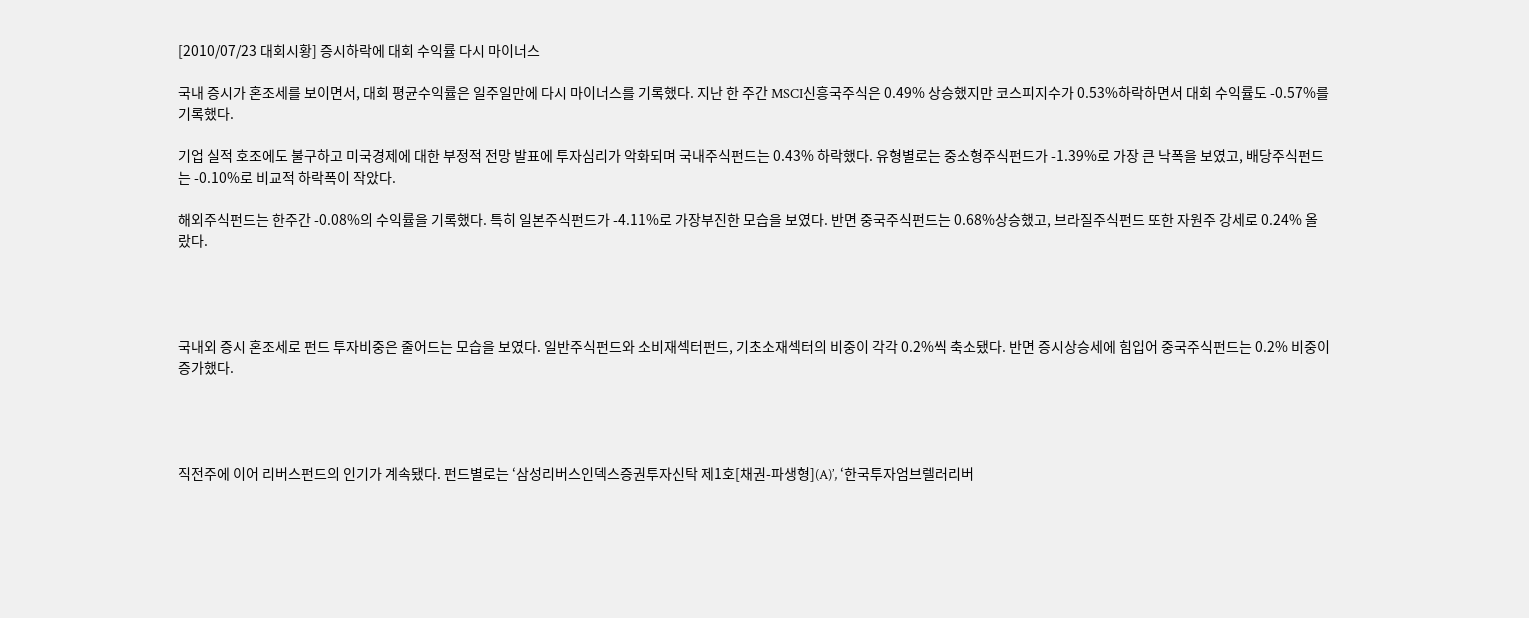[2010/07/23 대회시황] 증시하락에 대회 수익률 다시 마이너스

국내 증시가 혼조세를 보이면서, 대회 평균수익률은 일주일만에 다시 마이너스를 기록했다. 지난 한 주간 MSCI신흥국주식은 0.49% 상승했지만 코스피지수가 0.53%하락하면서 대회 수익률도 -0.57%를 기록했다.

기업 실적 호조에도 불구하고 미국경제에 대한 부정적 전망 발표에 투자심리가 악화되며 국내주식펀드는 0.43% 하락했다. 유형별로는 중소형주식펀드가 -1.39%로 가장 큰 낙폭을 보였고, 배당주식펀드는 -0.10%로 비교적 하락폭이 작았다.

해외주식펀드는 한주간 -0.08%의 수익률을 기록했다. 특히 일본주식펀드가 -4.11%로 가장부진한 모습을 보였다. 반면 중국주식펀드는 0.68%상승했고, 브라질주식펀드 또한 자원주 강세로 0.24% 올랐다.




국내외 증시 혼조세로 펀드 투자비중은 줄어드는 모습을 보였다. 일반주식펀드와 소비재섹터펀드, 기초소재섹터의 비중이 각각 0.2%씩 축소됐다. 반면 증시상승세에 힘입어 중국주식펀드는 0.2% 비중이 증가했다.




직전주에 이어 리버스펀드의 인기가 계속됐다. 펀드별로는 ‘삼성리버스인덱스증권투자신탁 제1호[채권-파생형](A)’, ‘한국투자엄브렐러리버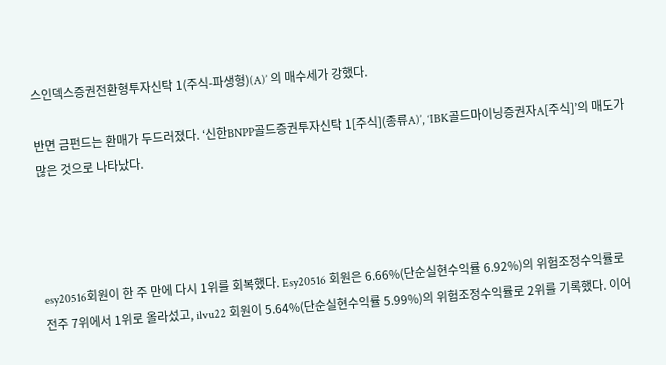스인덱스증권전환형투자신탁 1(주식-파생형)(A)’ 의 매수세가 강했다.

반면 금펀드는 환매가 두드러졌다. ‘신한BNPP골드증권투자신탁 1[주식](종류A)’, ‘IBK골드마이닝증권자A[주식]’의 매도가 많은 것으로 나타났다.




esy20516회원이 한 주 만에 다시 1위를 회복했다. Esy20516 회원은 6.66%(단순실현수익률 6.92%)의 위험조정수익률로 전주 7위에서 1위로 올라섰고, ilvu22 회원이 5.64%(단순실현수익률 5.99%)의 위험조정수익률로 2위를 기록했다. 이어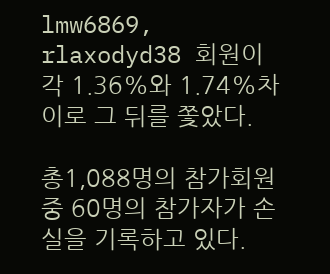lmw6869, rlaxodyd38 회원이 각 1.36%와 1.74%차이로 그 뒤를 쫓았다.

총1,088명의 참가회원 중 60명의 참가자가 손실을 기록하고 있다.